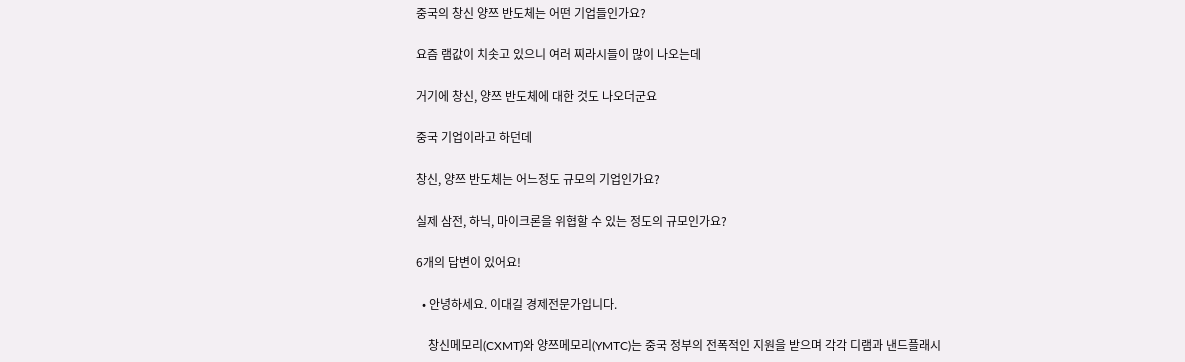중국의 창신 양쯔 반도체는 어떤 기업들인가요?

요즘 램값이 치솟고 있으니 여러 찌라시들이 많이 나오는데

거기에 창신, 양쯔 반도체에 대한 것도 나오더군요

중국 기업이라고 하던데

창신, 양쯔 반도체는 어느정도 규모의 기업인가요?

실제 삼전, 하닉, 마이크론을 위협할 수 있는 정도의 규모인가요?

6개의 답변이 있어요!

  • 안녕하세요. 이대길 경제전문가입니다.

    창신메모리(CXMT)와 양쯔메모리(YMTC)는 중국 정부의 전폭적인 지원을 받으며 각각 디램과 낸드플래시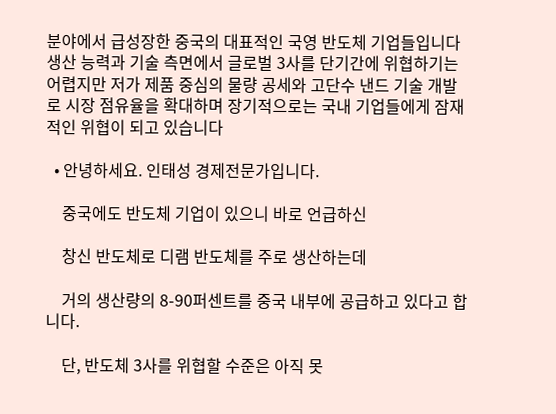분야에서 급성장한 중국의 대표적인 국영 반도체 기업들입니다 생산 능력과 기술 측면에서 글로벌 3사를 단기간에 위협하기는 어렵지만 저가 제품 중심의 물량 공세와 고단수 낸드 기술 개발로 시장 점유율을 확대하며 장기적으로는 국내 기업들에게 잠재적인 위협이 되고 있습니다

  • 안녕하세요. 인태성 경제전문가입니다.

    중국에도 반도체 기업이 있으니 바로 언급하신

    창신 반도체로 디램 반도체를 주로 생산하는데

    거의 생산량의 8-90퍼센트를 중국 내부에 공급하고 있다고 합니다.

    단, 반도체 3사를 위협할 수준은 아직 못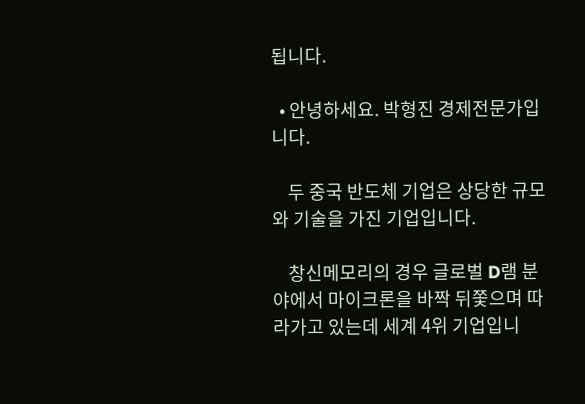됩니다.

  • 안녕하세요. 박형진 경제전문가입니다.

    두 중국 반도체 기업은 상당한 규모와 기술을 가진 기업입니다.

    창신메모리의 경우 글로벌 D램 분야에서 마이크론을 바짝 뒤쫓으며 따라가고 있는데 세계 4위 기업입니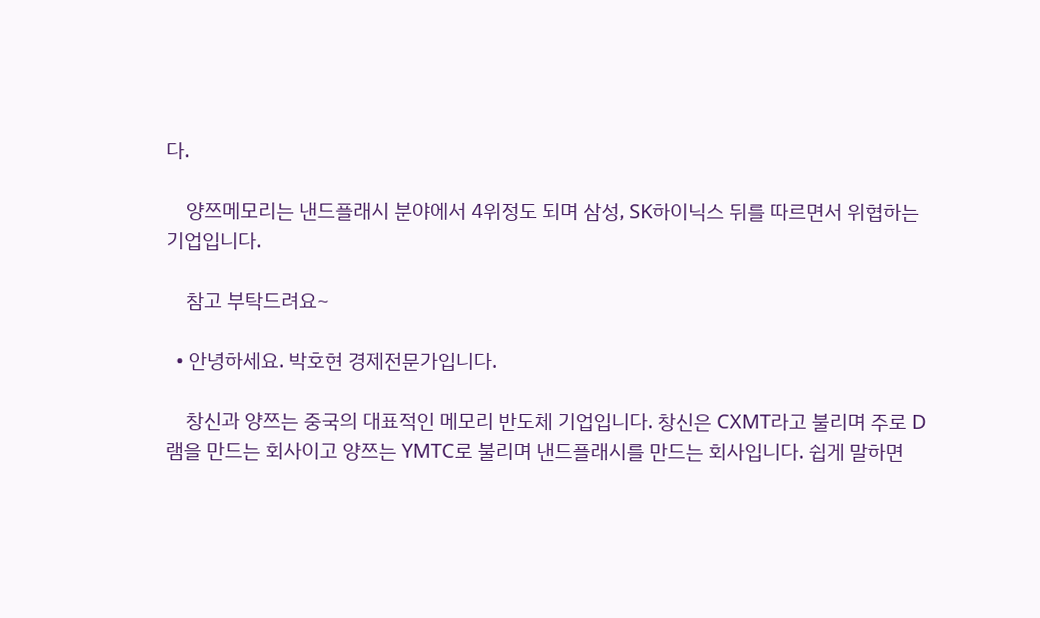다.

    양쯔메모리는 낸드플래시 분야에서 4위정도 되며 삼성, SK하이닉스 뒤를 따르면서 위협하는 기업입니다.

    참고 부탁드려요~

  • 안녕하세요. 박호현 경제전문가입니다.

    창신과 양쯔는 중국의 대표적인 메모리 반도체 기업입니다. 창신은 CXMT라고 불리며 주로 D램을 만드는 회사이고 양쯔는 YMTC로 불리며 낸드플래시를 만드는 회사입니다. 쉽게 말하면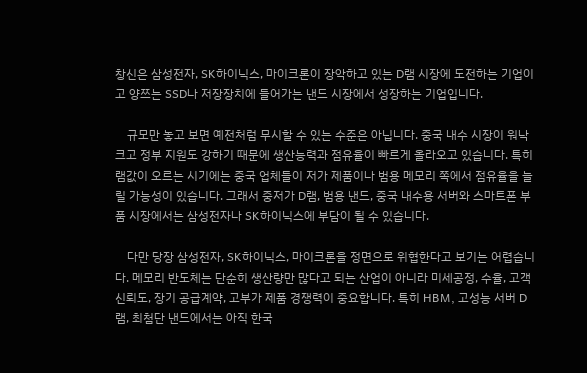창신은 삼성전자, SK하이닉스, 마이크론이 장악하고 있는 D램 시장에 도전하는 기업이고 양쯔는 SSD나 저장장치에 들어가는 낸드 시장에서 성장하는 기업입니다.

    규모만 놓고 보면 예전처럼 무시할 수 있는 수준은 아닙니다. 중국 내수 시장이 워낙 크고 정부 지원도 강하기 때문에 생산능력과 점유율이 빠르게 올라오고 있습니다. 특히 램값이 오르는 시기에는 중국 업체들이 저가 제품이나 범용 메모리 쪽에서 점유율을 늘릴 가능성이 있습니다. 그래서 중저가 D램, 범용 낸드, 중국 내수용 서버와 스마트폰 부품 시장에서는 삼성전자나 SK하이닉스에 부담이 될 수 있습니다.

    다만 당장 삼성전자, SK하이닉스, 마이크론을 정면으로 위협한다고 보기는 어렵습니다. 메모리 반도체는 단순히 생산량만 많다고 되는 산업이 아니라 미세공정, 수율, 고객 신뢰도, 장기 공급계약, 고부가 제품 경쟁력이 중요합니다. 특히 HBM, 고성능 서버 D램, 최첨단 낸드에서는 아직 한국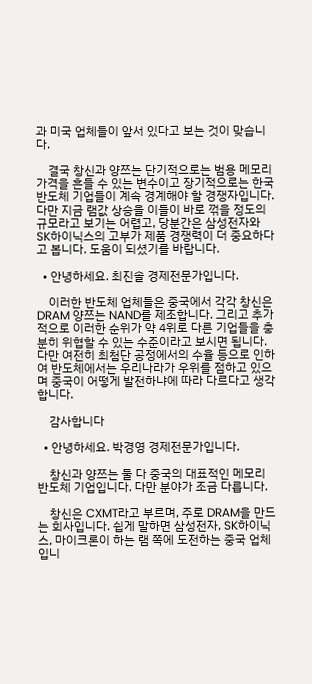과 미국 업체들이 앞서 있다고 보는 것이 맞습니다.

    결국 창신과 양쯔는 단기적으로는 범용 메모리 가격을 흔들 수 있는 변수이고 장기적으로는 한국 반도체 기업들이 계속 경계해야 할 경쟁자입니다. 다만 지금 램값 상승을 이들이 바로 꺾을 정도의 규모라고 보기는 어렵고, 당분간은 삼성전자와 SK하이닉스의 고부가 제품 경쟁력이 더 중요하다고 봅니다. 도움이 되셨기를 바랍니다.

  • 안녕하세요. 최진솔 경제전문가입니다.

    이러한 반도체 업체들은 중국에서 각각 창신은 DRAM 양쯔는 NAND를 제조합니다. 그리고 추가적으로 이러한 순위가 약 4위로 다른 기업들을 충분히 위협할 수 있는 수준이라고 보시면 됩니다. 다만 여전히 최첨단 공정에서의 수율 등으로 인하여 반도체에서는 우리나라가 우위를 점하고 있으며 중국이 어떻게 발전하냐에 따라 다르다고 생각합니다.

    감사합니다

  • 안녕하세요. 박경영 경제전문가입니다.

    창신과 양쯔는 둘 다 중국의 대표적인 메모리 반도체 기업입니다. 다만 분야가 조금 다릅니다.

    창신은 CXMT라고 부르며, 주로 DRAM을 만드는 회사입니다. 쉽게 말하면 삼성전자, SK하이닉스, 마이크론이 하는 램 쪽에 도전하는 중국 업체입니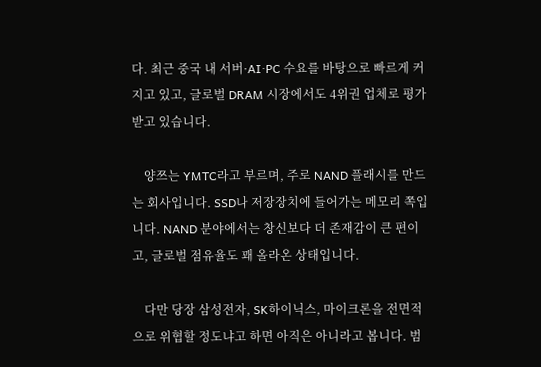다. 최근 중국 내 서버·AI·PC 수요를 바탕으로 빠르게 커지고 있고, 글로벌 DRAM 시장에서도 4위권 업체로 평가받고 있습니다.

    양쯔는 YMTC라고 부르며, 주로 NAND 플래시를 만드는 회사입니다. SSD나 저장장치에 들어가는 메모리 쪽입니다. NAND 분야에서는 창신보다 더 존재감이 큰 편이고, 글로벌 점유율도 꽤 올라온 상태입니다.

    다만 당장 삼성전자, SK하이닉스, 마이크론을 전면적으로 위협할 정도냐고 하면 아직은 아니라고 봅니다. 범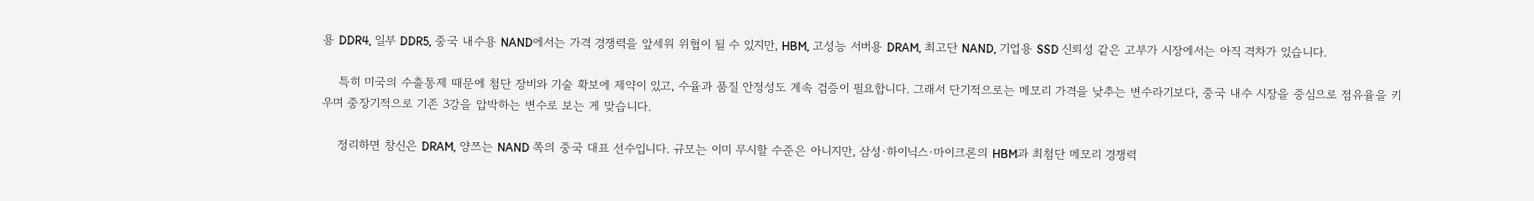용 DDR4, 일부 DDR5, 중국 내수용 NAND에서는 가격 경쟁력을 앞세워 위협이 될 수 있지만, HBM, 고성능 서버용 DRAM, 최고단 NAND, 기업용 SSD 신뢰성 같은 고부가 시장에서는 아직 격차가 있습니다.

    특히 미국의 수출통제 때문에 첨단 장비와 기술 확보에 제약이 있고, 수율과 품질 안정성도 계속 검증이 필요합니다. 그래서 단기적으로는 메모리 가격을 낮추는 변수라기보다, 중국 내수 시장을 중심으로 점유율을 키우며 중장기적으로 기존 3강을 압박하는 변수로 보는 게 맞습니다.

    정리하면 창신은 DRAM, 양쯔는 NAND 쪽의 중국 대표 선수입니다. 규모는 이미 무시할 수준은 아니지만, 삼성·하이닉스·마이크론의 HBM과 최첨단 메모리 경쟁력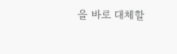을 바로 대체할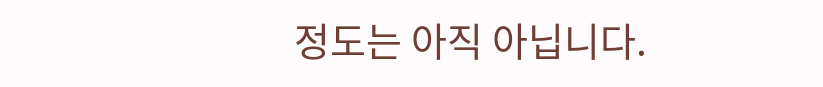정도는 아직 아닙니다.